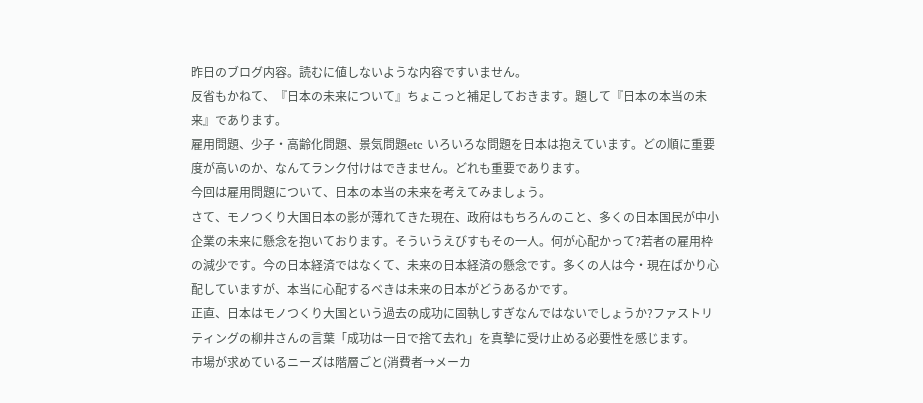昨日のブログ内容。読むに値しないような内容ですいません。
反省もかねて、『日本の未来について』ちょこっと補足しておきます。題して『日本の本当の未来』であります。
雇用問題、少子・高齢化問題、景気問題etc いろいろな問題を日本は抱えています。どの順に重要度が高いのか、なんてランク付けはできません。どれも重要であります。
今回は雇用問題について、日本の本当の未来を考えてみましょう。
さて、モノつくり大国日本の影が薄れてきた現在、政府はもちろんのこと、多くの日本国民が中小企業の未来に懸念を抱いております。そういうえびすもその一人。何が心配かって?若者の雇用枠の減少です。今の日本経済ではなくて、未来の日本経済の懸念です。多くの人は今・現在ばかり心配していますが、本当に心配するべきは未来の日本がどうあるかです。
正直、日本はモノつくり大国という過去の成功に固執しすぎなんではないでしょうか?ファストリティングの柳井さんの言葉「成功は一日で捨て去れ」を真摯に受け止める必要性を感じます。
市場が求めているニーズは階層ごと(消費者→メーカ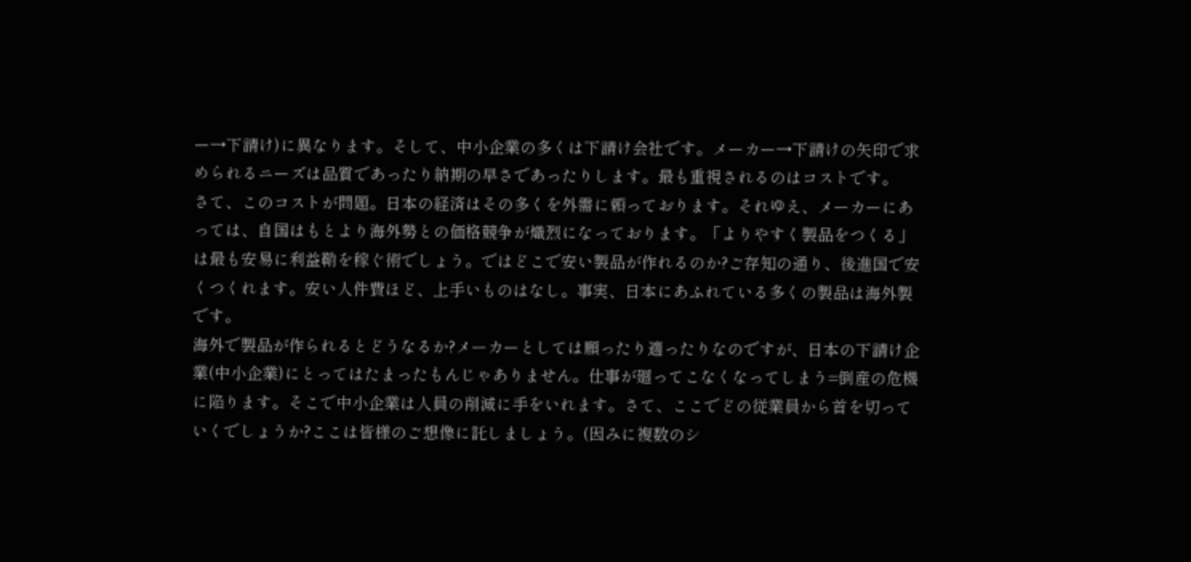ー→下請け)に異なります。そして、中小企業の多くは下請け会社です。メーカー→下請けの矢印で求められるニーズは品質であったり納期の早さであったりします。最も重視されるのはコストです。
さて、このコストが問題。日本の経済はその多くを外需に頼っております。それゆえ、メーカーにあっては、自国はもとより海外勢との価格競争が熾烈になっております。「よりやすく製品をつくる」は最も安易に利益鞘を稼ぐ術でしょう。ではどこで安い製品が作れるのか?ご存知の通り、後進国で安くつくれます。安い人件費ほど、上手いものはなし。事実、日本にあふれている多くの製品は海外製です。
海外で製品が作られるとどうなるか?メーカーとしては願ったり適ったりなのですが、日本の下請け企業(中小企業)にとってはたまったもんじゃありません。仕事が廻ってこなくなってしまう=倒産の危機に陥ります。そこで中小企業は人員の削減に手をいれます。さて、ここでどの従業員から首を切っていくでしょうか?ここは皆様のご想像に託しましょう。(因みに複数のシ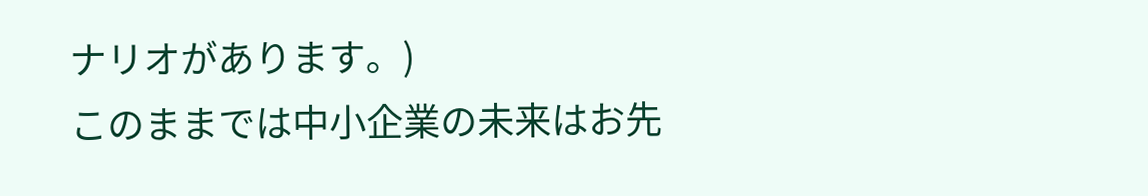ナリオがあります。)
このままでは中小企業の未来はお先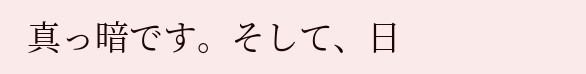真っ暗です。そして、日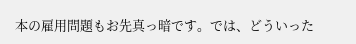本の雇用問題もお先真っ暗です。では、どういった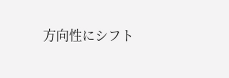方向性にシフト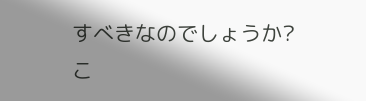すべきなのでしょうか?
こ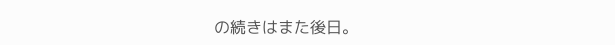の続きはまた後日。